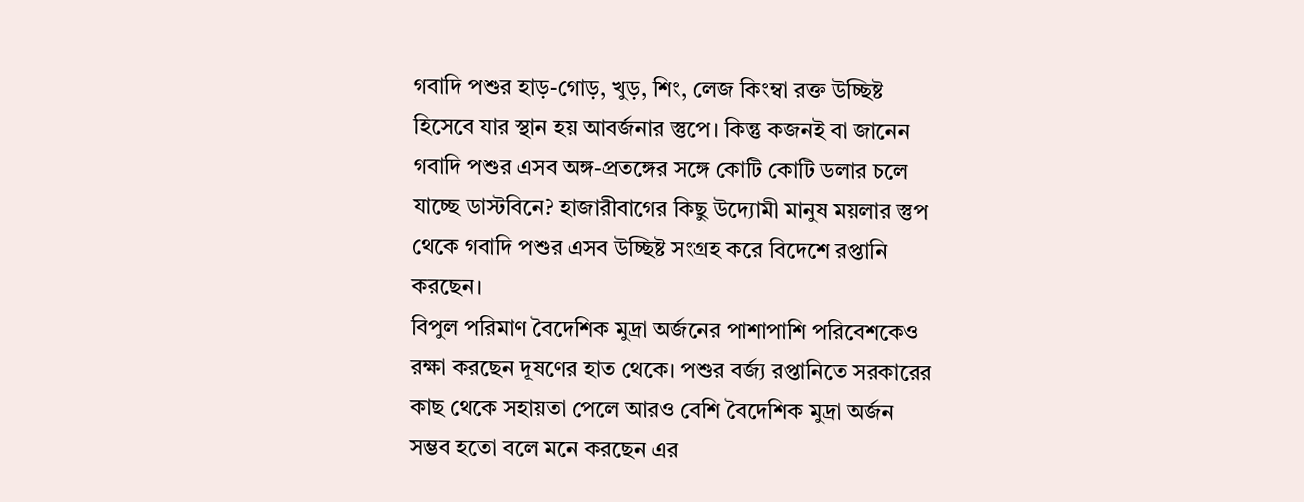গবাদি পশুর হাড়-গোড়, খুড়, শিং, লেজ কিংম্বা রক্ত উচ্ছিষ্ট হিসেবে যার স্থান হয় আবর্জনার স্তুপে। কিন্তু কজনই বা জানেন গবাদি পশুর এসব অঙ্গ-প্রতঙ্গের সঙ্গে কোটি কোটি ডলার চলে যাচ্ছে ডাস্টবিনে? হাজারীবাগের কিছু উদ্যোমী মানুষ ময়লার স্তুপ থেকে গবাদি পশুর এসব উচ্ছিষ্ট সংগ্রহ করে বিদেশে রপ্তানি করছেন।
বিপুল পরিমাণ বৈদেশিক মুদ্রা অর্জনের পাশাপাশি পরিবেশকেও রক্ষা করছেন দূষণের হাত থেকে। পশুর বর্জ্য রপ্তানিতে সরকারের কাছ থেকে সহায়তা পেলে আরও বেশি বৈদেশিক মুদ্রা অর্জন সম্ভব হতো বলে মনে করছেন এর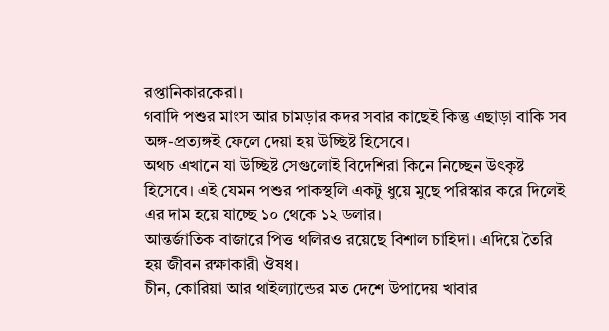রপ্তানিকারকেরা।
গবাদি পশুর মাংস আর চামড়ার কদর সবার কাছেই কিন্তু এছাড়া বাকি সব অঙ্গ-প্রত্যঙ্গই ফেলে দেয়া হয় উচ্ছিষ্ট হিসেবে।
অথচ এখানে যা উচ্ছিষ্ট সেগুলোই বিদেশিরা কিনে নিচ্ছেন উৎকৃষ্ট হিসেবে। এই যেমন পশুর পাকস্থলি একটু ধুয়ে মুছে পরিস্কার করে দিলেই এর দাম হয়ে যাচ্ছে ১০ থেকে ১২ ডলার।
আন্তর্জাতিক বাজারে পিত্ত থলিরও রয়েছে বিশাল চাহিদা। এদিয়ে তৈরি হয় জীবন রক্ষাকারী ঔষধ।
চীন, কোরিয়া আর থাইল্যান্ডের মত দেশে উপাদেয় খাবার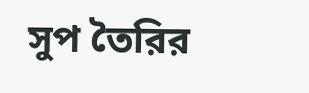সুপ তৈরির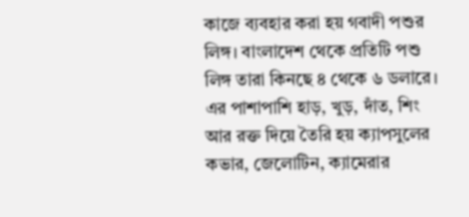কাজে ব্যবহার করা হয় গবাদী পশুর লিঙ্গ। বাংলাদেশ থেকে প্রতিটি পশু লিঙ্গ তারা কিনছে ৪ থেকে ৬ ডলারে।
এর পাশাপাশি হাড়, খুড়, দাঁত, শিং আর রক্ত দিয়ে তৈরি হয় ক্যাপসুলের কভার, জেলোটিন, ক্যামেরার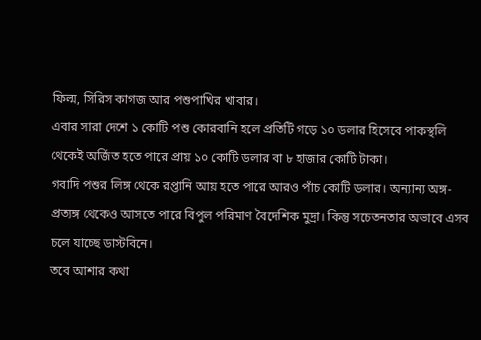ফিল্ম, সিরিস কাগজ আর পশুপাখির খাবার।
এবার সারা দেশে ১ কোটি পশু কোরবানি হলে প্রতিটি গড়ে ১০ ডলার হিসেবে পাকস্থলি থেকেই অর্জিত হতে পারে প্রায় ১০ কোটি ডলার বা ৮ হাজার কোটি টাকা।
গবাদি পশুর লিঙ্গ থেকে রপ্তানি আয় হতে পারে আরও পাঁচ কোটি ডলার। অন্যান্য অঙ্গ-প্রত্যঙ্গ থেকেও আসতে পারে বিপুল পরিমাণ বৈদেশিক মুদ্রা। কিন্তু সচেতনতার অভাবে এসব চলে যাচ্ছে ডাস্টবিনে।
তবে আশার কথা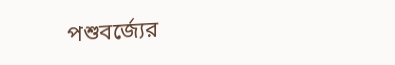পশুবর্জ্যের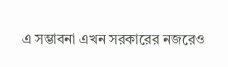এ সম্ভাবনা এখন সরকারের নজরেও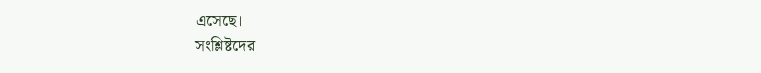এসেছে।
সংশ্লিষ্টদের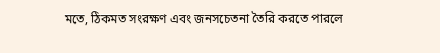মতে, ঠিকমত সংরক্ষণ এবং জনসচেতনা তৈরি করতে পারলে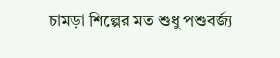চামড়া শিল্পের মত শুধু পশুবর্জ্য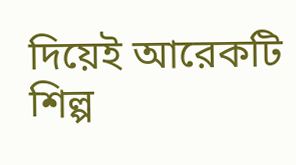দিয়েই আরেকটি শিল্প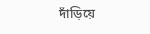দাঁড়িয়ে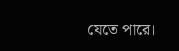যেতে পারে।